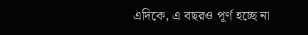এদিকে, এ বছরও পূর্ণ হচ্ছে না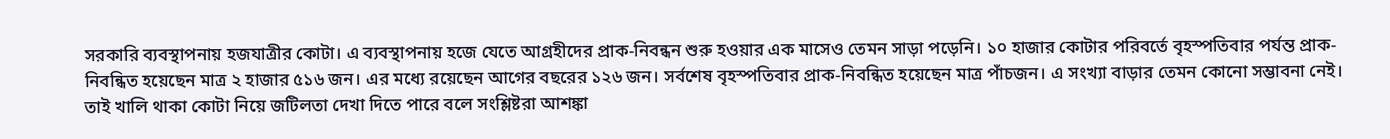সরকারি ব্যবস্থাপনায় হজযাত্রীর কোটা। এ ব্যবস্থাপনায় হজে যেতে আগ্রহীদের প্রাক-নিবন্ধন শুরু হওয়ার এক মাসেও তেমন সাড়া পড়েনি। ১০ হাজার কোটার পরিবর্তে বৃহস্পতিবার পর্যন্ত প্রাক-নিবন্ধিত হয়েছেন মাত্র ২ হাজার ৫১৬ জন। এর মধ্যে রয়েছেন আগের বছরের ১২৬ জন। সর্বশেষ বৃহস্পতিবার প্রাক-নিবন্ধিত হয়েছেন মাত্র পাঁচজন। এ সংখ্যা বাড়ার তেমন কোনো সম্ভাবনা নেই। তাই খালি থাকা কোটা নিয়ে জটিলতা দেখা দিতে পারে বলে সংশ্লিষ্টরা আশঙ্কা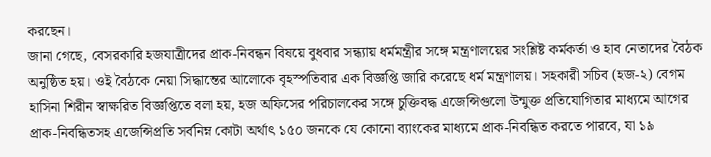করছেন।
জানা গেছে, বেসরকারি হজযাত্রীদের প্রাক-নিবন্ধন বিষয়ে বুধবার সন্ধ্যায় ধর্মমন্ত্রীর সঙ্গে মন্ত্রণালয়ের সংশ্লিষ্ট কর্মকর্তা ও হাব নেতাদের বৈঠক অনুষ্ঠিত হয়। ওই বৈঠকে নেয়া সিদ্ধান্তের আলোকে বৃহস্পতিবার এক বিজ্ঞপ্তি জারি করেছে ধর্ম মন্ত্রণালয়। সহকারী সচিব (হজ-২) বেগম হাসিনা শিরীন স্বাক্ষরিত বিজ্ঞপ্তিতে বলা হয়, হজ অফিসের পরিচালকের সঙ্গে চুক্তিবদ্ধ এজেন্সিগুলো উন্মুক্ত প্রতিযোগিতার মাধ্যমে আগের প্রাক-নিবন্ধিতসহ এজেন্সিপ্রতি সর্বনিম্ন কোটা অর্থাৎ ১৫০ জনকে যে কোনো ব্যাংকের মাধ্যমে প্রাক-নিবন্ধিত করতে পারবে, যা ১৯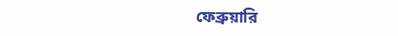ফেব্রুয়ারি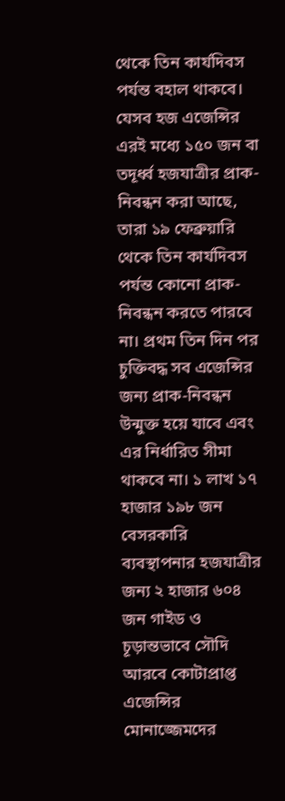থেকে তিন কার্যদিবস পর্যন্ত বহাল থাকবে।
যেসব হজ এজেন্সির এরই মধ্যে ১৫০ জন বা তদূর্ধ্ব হজযাত্রীর প্রাক-নিবন্ধন করা আছে, তারা ১৯ ফেব্রুয়ারি থেকে তিন কার্যদিবস পর্যন্ত কোনো প্রাক-নিবন্ধন করতে পারবে না। প্রথম তিন দিন পর চুক্তিবদ্ধ সব এজেন্সির জন্য প্রাক-নিবন্ধন উন্মুক্ত হয়ে যাবে এবং এর নির্ধারিত সীমা থাকবে না। ১ লাখ ১৭ হাজার ১৯৮ জন বেসরকারি ব্যবস্থাপনার হজযাত্রীর জন্য ২ হাজার ৬০৪ জন গাইড ও চূড়ান্তভাবে সৌদি আরবে কোটাপ্রাপ্ত এজেন্সির মোনাজ্জেমদের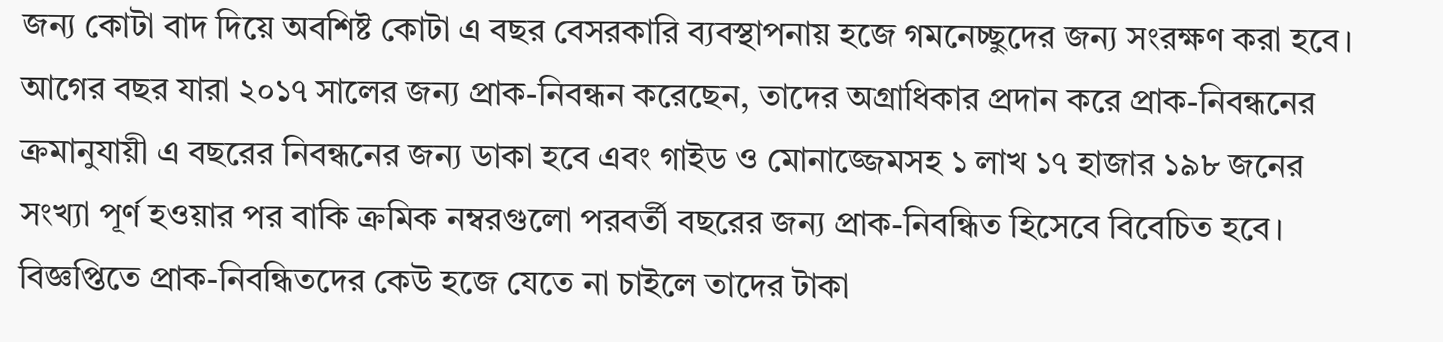জন্য কোটা বাদ দিয়ে অবশিষ্ট কোটা এ বছর বেসরকারি ব্যবস্থাপনায় হজে গমনেচ্ছুদের জন্য সংরক্ষণ করা হবে। আগের বছর যারা ২০১৭ সালের জন্য প্রাক-নিবন্ধন করেছেন, তাদের অগ্রাধিকার প্রদান করে প্রাক-নিবন্ধনের ক্রমানুযায়ী এ বছরের নিবন্ধনের জন্য ডাকা হবে এবং গাইড ও মোনাজ্জেমসহ ১ লাখ ১৭ হাজার ১৯৮ জনের সংখ্যা পূর্ণ হওয়ার পর বাকি ক্রমিক নম্বরগুলো পরবর্তী বছরের জন্য প্রাক-নিবন্ধিত হিসেবে বিবেচিত হবে।
বিজ্ঞপ্তিতে প্রাক-নিবন্ধিতদের কেউ হজে যেতে না চাইলে তাদের টাকা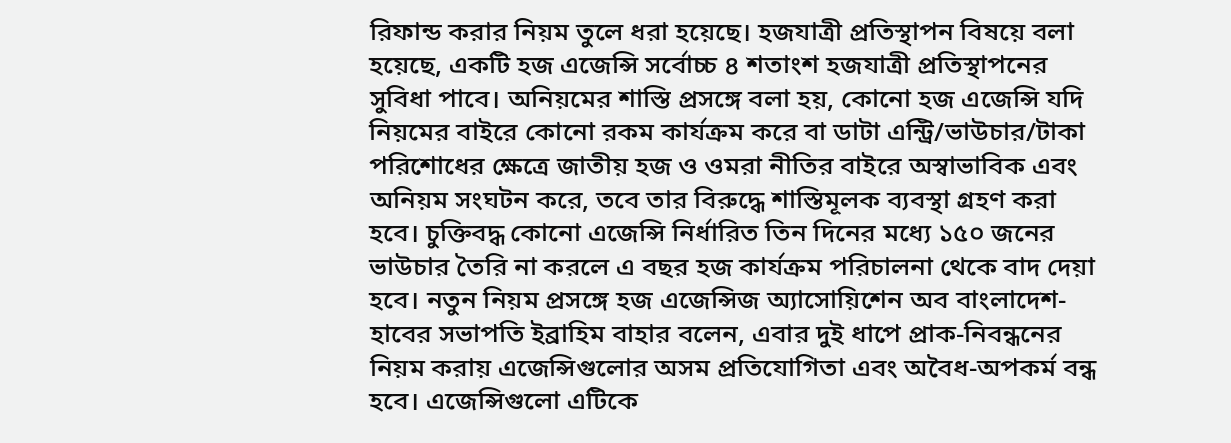রিফান্ড করার নিয়ম তুলে ধরা হয়েছে। হজযাত্রী প্রতিস্থাপন বিষয়ে বলা হয়েছে, একটি হজ এজেন্সি সর্বোচ্চ ৪ শতাংশ হজযাত্রী প্রতিস্থাপনের সুবিধা পাবে। অনিয়মের শাস্তি প্রসঙ্গে বলা হয়, কোনো হজ এজেন্সি যদি নিয়মের বাইরে কোনো রকম কার্যক্রম করে বা ডাটা এন্ট্রি/ভাউচার/টাকা পরিশোধের ক্ষেত্রে জাতীয় হজ ও ওমরা নীতির বাইরে অস্বাভাবিক এবং অনিয়ম সংঘটন করে, তবে তার বিরুদ্ধে শাস্তিমূলক ব্যবস্থা গ্রহণ করা হবে। চুক্তিবদ্ধ কোনো এজেন্সি নির্ধারিত তিন দিনের মধ্যে ১৫০ জনের ভাউচার তৈরি না করলে এ বছর হজ কার্যক্রম পরিচালনা থেকে বাদ দেয়া হবে। নতুন নিয়ম প্রসঙ্গে হজ এজেন্সিজ অ্যাসোয়িশেন অব বাংলাদেশ-হাবের সভাপতি ইব্রাহিম বাহার বলেন, এবার দুই ধাপে প্রাক-নিবন্ধনের নিয়ম করায় এজেন্সিগুলোর অসম প্রতিযোগিতা এবং অবৈধ-অপকর্ম বন্ধ হবে। এজেন্সিগুলো এটিকে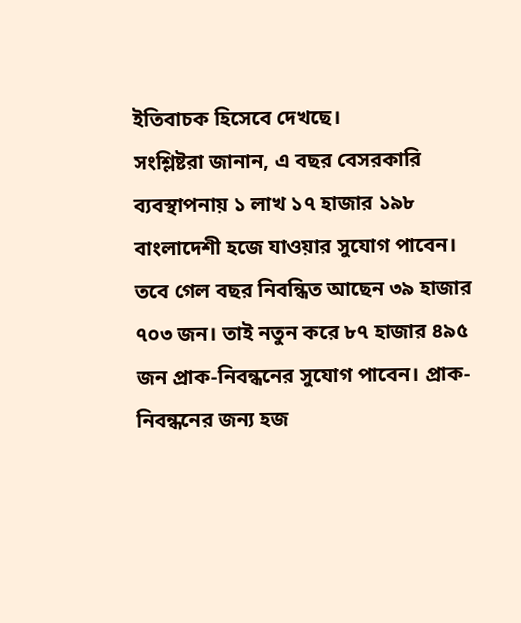ইতিবাচক হিসেবে দেখছে।
সংশ্লিষ্টরা জানান, এ বছর বেসরকারি ব্যবস্থাপনায় ১ লাখ ১৭ হাজার ১৯৮ বাংলাদেশী হজে যাওয়ার সুযোগ পাবেন। তবে গেল বছর নিবন্ধিত আছেন ৩৯ হাজার ৭০৩ জন। তাই নতুন করে ৮৭ হাজার ৪৯৫ জন প্রাক-নিবন্ধনের সুযোগ পাবেন। প্রাক-নিবন্ধনের জন্য হজ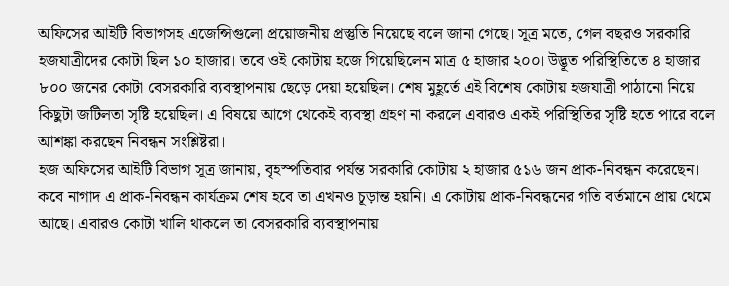অফিসের আইটি বিভাগসহ এজেন্সিগুলো প্রয়োজনীয় প্রস্তুতি নিয়েছে বলে জানা গেছে। সূত্র মতে, গেল বছরও সরকারি হজযাত্রীদের কোটা ছিল ১০ হাজার। তবে ওই কোটায় হজে গিয়েছিলেন মাত্র ৫ হাজার ২০০। উদ্ভূত পরিস্থিতিতে ৪ হাজার ৮০০ জনের কোটা বেসরকারি ব্যবস্থাপনায় ছেড়ে দেয়া হয়েছিল। শেষ মুহূর্তে এই বিশেষ কোটায় হজযাত্রী পাঠানো নিয়ে কিছুটা জটিলতা সৃষ্টি হয়েছিল। এ বিষয়ে আগে থেকেই ব্যবস্থা গ্রহণ না করলে এবারও একই পরিস্থিতির সৃষ্টি হতে পারে বলে আশঙ্কা করছেন নিবন্ধন সংশ্লিষ্টরা।
হজ অফিসের আইটি বিভাগ সূত্র জানায়, বৃহস্পতিবার পর্যন্ত সরকারি কোটায় ২ হাজার ৫১৬ জন প্রাক-নিবন্ধন করেছেন। কবে নাগাদ এ প্রাক-নিবন্ধন কার্যক্রম শেষ হবে তা এখনও চূড়ান্ত হয়নি। এ কোটায় প্রাক-নিবন্ধনের গতি বর্তমানে প্রায় থেমে আছে। এবারও কোটা খালি থাকলে তা বেসরকারি ব্যবস্থাপনায়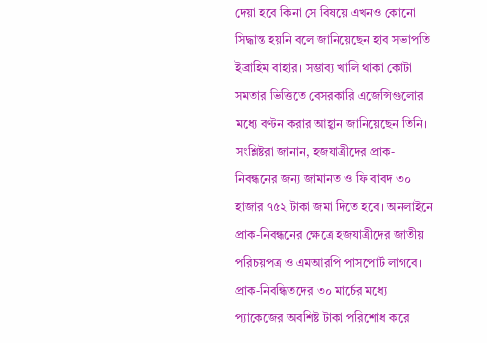দেয়া হবে কিনা সে বিষয়ে এখনও কোনো সিদ্ধান্ত হয়নি বলে জানিয়েছেন হাব সভাপতি ইব্রাহিম বাহার। সম্ভাব্য খালি থাকা কোটা সমতার ভিত্তিতে বেসরকারি এজেন্সিগুলোর মধ্যে বণ্টন করার আহ্বান জানিয়েছেন তিনি।
সংশ্লিষ্টরা জানান, হজযাত্রীদের প্রাক-নিবন্ধনের জন্য জামানত ও ফি বাবদ ৩০ হাজার ৭৫২ টাকা জমা দিতে হবে। অনলাইনে প্রাক-নিবন্ধনের ক্ষেত্রে হজযাত্রীদের জাতীয় পরিচয়পত্র ও এমআরপি পাসপোর্ট লাগবে। প্রাক-নিবন্ধিতদের ৩০ মার্চের মধ্যে প্যাকেজের অবশিষ্ট টাকা পরিশোধ করে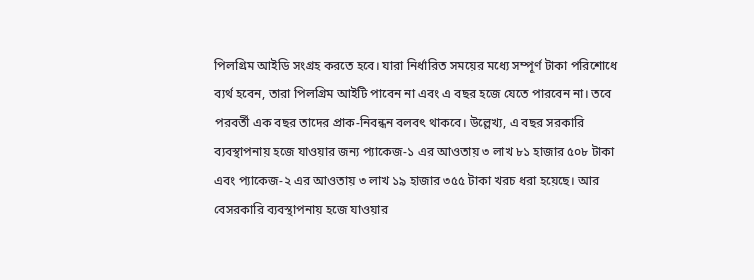পিলগ্রিম আইডি সংগ্রহ করতে হবে। যারা নির্ধারিত সময়ের মধ্যে সম্পূর্ণ টাকা পরিশোধে ব্যর্থ হবেন, তারা পিলগ্রিম আইটি পাবেন না এবং এ বছর হজে যেতে পারবেন না। তবে পরবর্তী এক বছর তাদের প্রাক-নিবন্ধন বলবৎ থাকবে। উল্লেখ্য, এ বছর সরকারি ব্যবস্থাপনায় হজে যাওয়ার জন্য প্যাকেজ-১ এর আওতায় ৩ লাখ ৮১ হাজার ৫০৮ টাকা এবং প্যাকেজ-২ এর আওতায় ৩ লাখ ১৯ হাজার ৩৫৫ টাকা খরচ ধরা হয়েছে। আর বেসরকারি ব্যবস্থাপনায় হজে যাওয়ার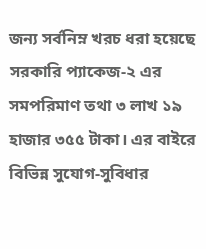জন্য সর্বনিম্ন খরচ ধরা হয়েছে সরকারি প্যাকেজ-২ এর সমপরিমাণ তথা ৩ লাখ ১৯ হাজার ৩৫৫ টাকা। এর বাইরে বিভিন্ন সুযোগ-সুবিধার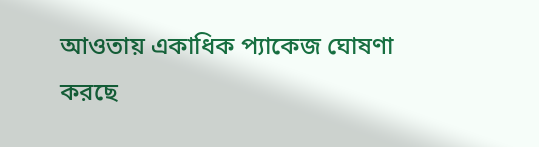আওতায় একাধিক প্যাকেজ ঘোষণা করছে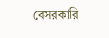বেসরকারি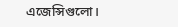এজেন্সিগুলো।